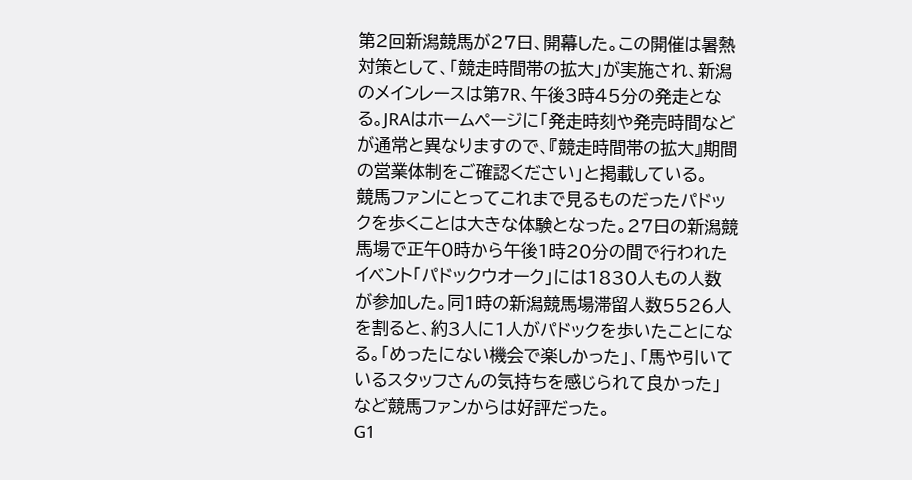第2回新潟競馬が27日、開幕した。この開催は暑熱対策として、「競走時間帯の拡大」が実施され、新潟のメインレースは第7R、午後3時45分の発走となる。JRAはホームページに「発走時刻や発売時間などが通常と異なりますので、『競走時間帯の拡大』期間の営業体制をご確認ください」と掲載している。
競馬ファンにとってこれまで見るものだったパドックを歩くことは大きな体験となった。27日の新潟競馬場で正午0時から午後1時20分の間で行われたイベント「パドックウオーク」には1830人もの人数が参加した。同1時の新潟競馬場滞留人数5526人を割ると、約3人に1人がパドックを歩いたことになる。「めったにない機会で楽しかった」、「馬や引いているスタッフさんの気持ちを感じられて良かった」など競馬ファンからは好評だった。
G1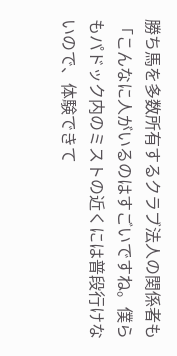勝ち馬を多数所有するクラブ法人の関係者も「こんなに人がいるのはすごいですね。僕らもパドック内のミストの近くには普段行けないので、体験できて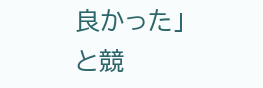良かった」と競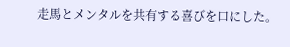走馬とメンタルを共有する喜びを口にした。